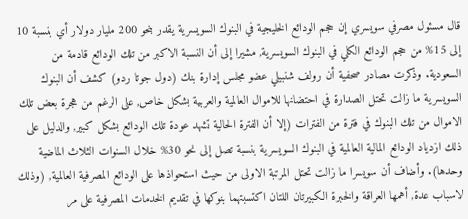قال مسئول مصرفي سويسري إن حجم الودائع الخليجية في البنوك السويسرية يقدر بنحو 200 مليار دولار أي بنسبة 10 إلى 15% من حجم الودائع الكلي في البنوك السويسرية, مشيرا إلى أن النسبة الاكبر من تلك الودائع قادمة من السعودية. وذكرت مصادر صحفية أن رولف شنبيلي عضو مجلس إدارة بنك (دول جوتا ردو) كشف أن البنوك السويسرية ما زالت تحتل الصدارة في احتضانها للاموال العالمية والعربية بشكل خاص, على الرغم من هجرة بعض تلك الاموال من تلك البنوك في فترة من الفترات (إلا أن الفترة الحالية تشهد عودة تلك الودائع بشكل كبير, والدليل على ذلك ازدياد الودائع المالية العالمية في البنوك السويسرية بنسبة تصل إلى نحو 30% خلال السنوات الثلاث الماضية وحدها). وأضاف أن سويسرا ما زالت تحتل المرتبة الاولى من حيث استحواذها على الودائع المصرفية العالمية, (وذلك لاسباب عدة, أهمها العراقة والخبرة الكبيرتان اللتان اكتسبتهما بنوكها في تقديم الخدمات المصرفية على مر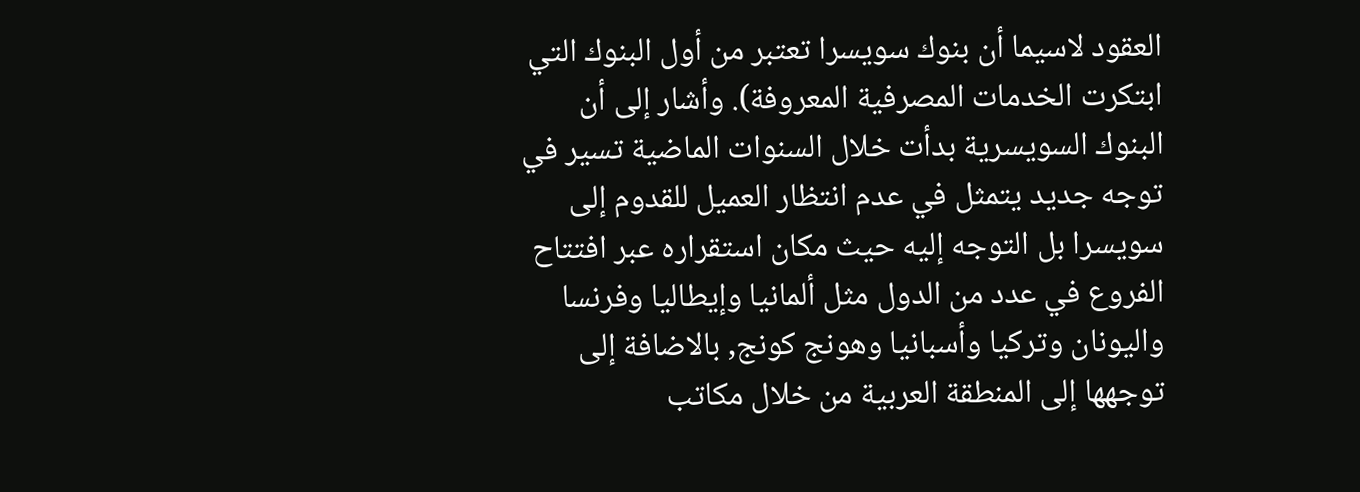العقود لاسيما أن بنوك سويسرا تعتبر من أول البنوك التي ابتكرت الخدمات المصرفية المعروفة). وأشار إلى أن البنوك السويسرية بدأت خلال السنوات الماضية تسير في توجه جديد يتمثل في عدم انتظار العميل للقدوم إلى سويسرا بل التوجه إليه حيث مكان استقراره عبر افتتاح الفروع في عدد من الدول مثل ألمانيا وإيطاليا وفرنسا واليونان وتركيا وأسبانيا وهونج كونج, بالاضافة إلى توجهها إلى المنطقة العربية من خلال مكاتب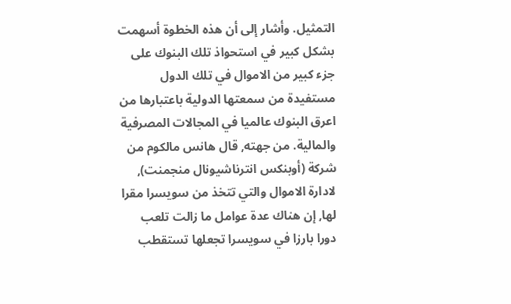التمثيل. وأشار إلى أن هذه الخطوة أسهمت بشكل كبير في استحواذ تلك البنوك على جزء كبير من الاموال في تلك الدول مستفيدة من سمعتها الدولية باعتبارها من اعرق البنوك عالميا في المجالات المصرفية والمالية. من جهته, قال هانس مالكوم من شركة (أوبنكس انترناشيونال منجمنت), لادارة الاموال والتي تتخذ من سويسرا مقرا لها, إن هناك عدة عوامل ما زالت تلعب دورا بارزا في سويسرا تجعلها تستقطب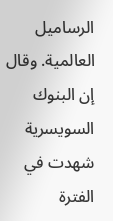الرساميل العالمية. وقال إن البنوك السويسرية شهدت في الفترة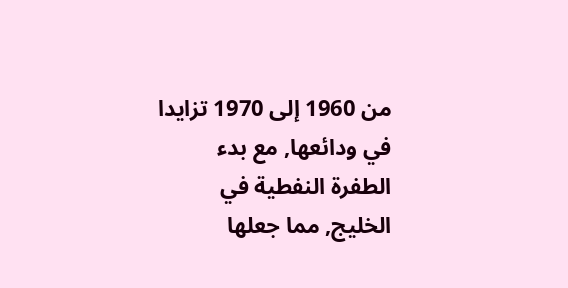من 1960 إلى 1970 تزايدا في ودائعها, مع بدء الطفرة النفطية في الخليج, مما جعلها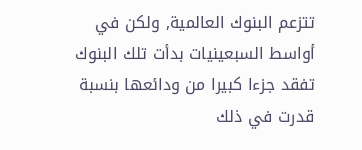تتزعم البنوك العالمية, ولكن في أواسط السبعينيات بدأت تلك البنوك تفقد جزءا كبيرا من ودائعها بنسبة قدرت في ذلك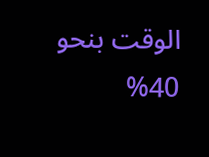الوقت بنحو 40%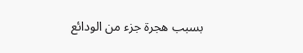بسبب هجرة جزء من الودائع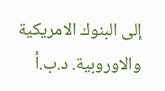إلى البنوك الامريكية والاوروبية. د.ب.أ